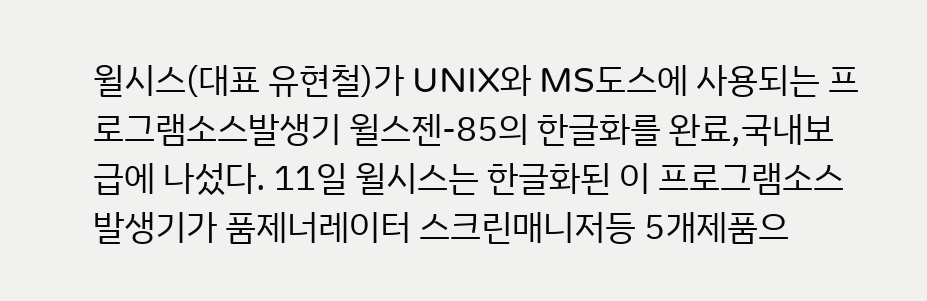윌시스(대표 유현철)가 UNIX와 MS도스에 사용되는 프로그램소스발생기 윌스젠-85의 한글화를 완료,국내보급에 나섰다. 11일 윌시스는 한글화된 이 프로그램소스발생기가 품제너레이터 스크린매니저등 5개제품으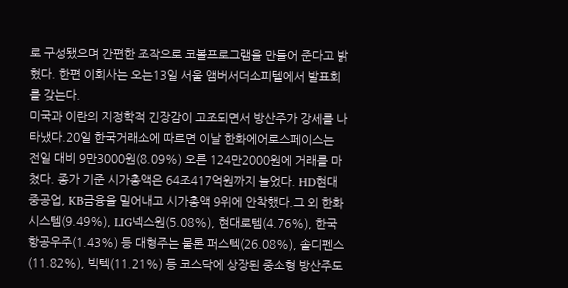로 구성됐으며 간편한 조작으로 코볼프로그램을 만들어 준다고 밝혔다. 한편 이회사는 오는13일 서울 앰버서더소피텔에서 발표회를 갖는다.
미국과 이란의 지정학적 긴장감이 고조되면서 방산주가 강세를 나타냈다.20일 한국거래소에 따르면 이날 한화에어로스페이스는 전일 대비 9만3000원(8.09%) 오른 124만2000원에 거래를 마쳤다. 종가 기준 시가총액은 64조417억원까지 늘었다. HD현대중공업, KB금융을 밀어내고 시가총액 9위에 안착했다.그 외 한화시스템(9.49%), LIG넥스원(5.08%), 현대로템(4.76%), 한국항공우주(1.43%) 등 대형주는 물론 퍼스텍(26.08%), 솔디펜스(11.82%), 빅텍(11.21%) 등 코스닥에 상장된 중소형 방산주도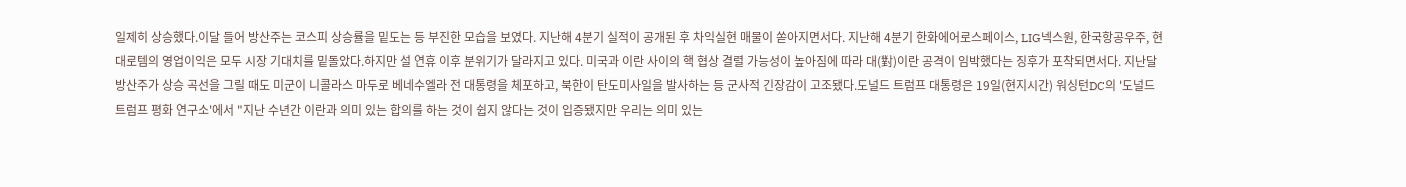일제히 상승했다.이달 들어 방산주는 코스피 상승률을 밑도는 등 부진한 모습을 보였다. 지난해 4분기 실적이 공개된 후 차익실현 매물이 쏟아지면서다. 지난해 4분기 한화에어로스페이스, LIG넥스원, 한국항공우주, 현대로템의 영업이익은 모두 시장 기대치를 밑돌았다.하지만 설 연휴 이후 분위기가 달라지고 있다. 미국과 이란 사이의 핵 협상 결렬 가능성이 높아짐에 따라 대(對)이란 공격이 임박했다는 징후가 포착되면서다. 지난달 방산주가 상승 곡선을 그릴 때도 미군이 니콜라스 마두로 베네수엘라 전 대통령을 체포하고, 북한이 탄도미사일을 발사하는 등 군사적 긴장감이 고조됐다.도널드 트럼프 대통령은 19일(현지시간) 워싱턴DC의 '도널드 트럼프 평화 연구소'에서 "지난 수년간 이란과 의미 있는 합의를 하는 것이 쉽지 않다는 것이 입증됐지만 우리는 의미 있는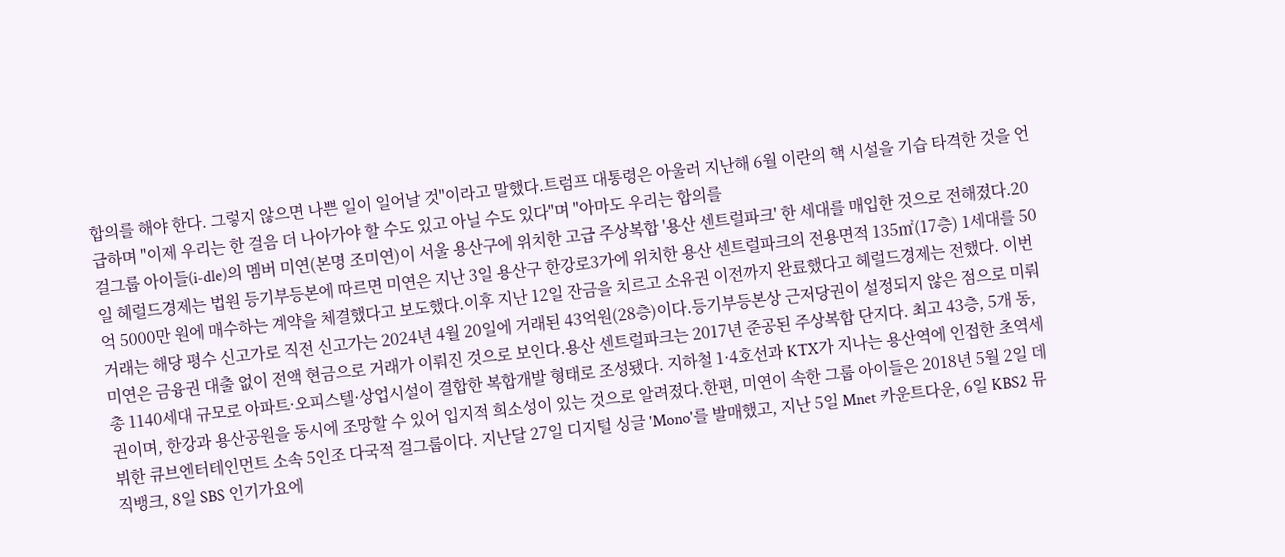합의를 해야 한다. 그렇지 않으면 나쁜 일이 일어날 것"이라고 말했다.트럼프 대통령은 아울러 지난해 6월 이란의 핵 시설을 기습 타격한 것을 언급하며 "이제 우리는 한 걸음 더 나아가야 할 수도 있고 아닐 수도 있다"며 "아마도 우리는 합의를
걸그룹 아이들(i-dle)의 멤버 미연(본명 조미연)이 서울 용산구에 위치한 고급 주상복합 '용산 센트럴파크' 한 세대를 매입한 것으로 전해졌다.20일 헤럴드경제는 법원 등기부등본에 따르면 미연은 지난 3일 용산구 한강로3가에 위치한 용산 센트럴파크의 전용면적 135㎡(17층) 1세대를 50억 5000만 원에 매수하는 계약을 체결했다고 보도했다.이후 지난 12일 잔금을 치르고 소유권 이전까지 완료했다고 헤럴드경제는 전했다. 이번 거래는 해당 평수 신고가로 직전 신고가는 2024년 4월 20일에 거래된 43억원(28층)이다.등기부등본상 근저당권이 설정되지 않은 점으로 미뤄 미연은 금융권 대출 없이 전액 현금으로 거래가 이뤄진 것으로 보인다.용산 센트럴파크는 2017년 준공된 주상복합 단지다. 최고 43층, 5개 동, 총 1140세대 규모로 아파트·오피스텔·상업시설이 결합한 복합개발 형태로 조성됐다. 지하철 1·4호선과 KTX가 지나는 용산역에 인접한 초역세권이며, 한강과 용산공원을 동시에 조망할 수 있어 입지적 희소성이 있는 것으로 알려졌다.한편, 미연이 속한 그룹 아이들은 2018년 5월 2일 데뷔한 큐브엔터테인먼트 소속 5인조 다국적 걸그룹이다. 지난달 27일 디지털 싱글 'Mono'를 발매했고, 지난 5일 Mnet 카운트다운, 6일 KBS2 뮤직뱅크, 8일 SBS 인기가요에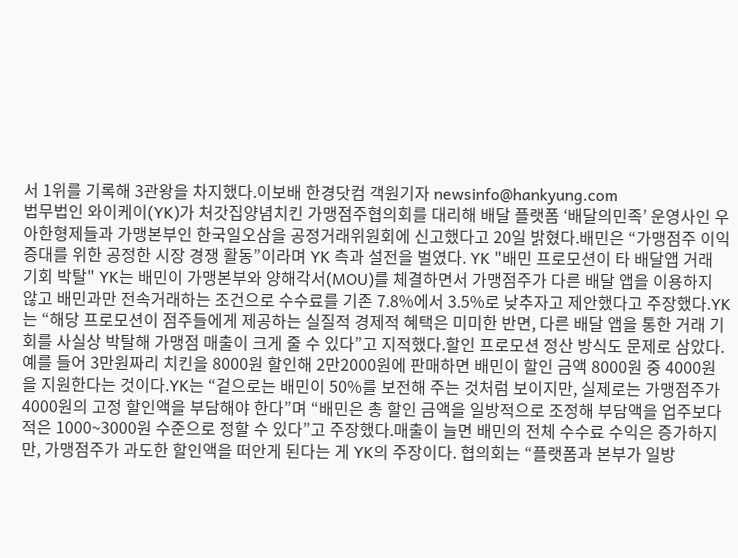서 1위를 기록해 3관왕을 차지했다.이보배 한경닷컴 객원기자 newsinfo@hankyung.com
법무법인 와이케이(YK)가 처갓집양념치킨 가맹점주협의회를 대리해 배달 플랫폼 ‘배달의민족’ 운영사인 우아한형제들과 가맹본부인 한국일오삼을 공정거래위원회에 신고했다고 20일 밝혔다.배민은 “가맹점주 이익 증대를 위한 공정한 시장 경쟁 활동”이라며 YK 측과 설전을 벌였다. YK "배민 프로모션이 타 배달앱 거래 기회 박탈" YK는 배민이 가맹본부와 양해각서(MOU)를 체결하면서 가맹점주가 다른 배달 앱을 이용하지 않고 배민과만 전속거래하는 조건으로 수수료를 기존 7.8%에서 3.5%로 낮추자고 제안했다고 주장했다.YK는 “해당 프로모션이 점주들에게 제공하는 실질적 경제적 혜택은 미미한 반면, 다른 배달 앱을 통한 거래 기회를 사실상 박탈해 가맹점 매출이 크게 줄 수 있다”고 지적했다.할인 프로모션 정산 방식도 문제로 삼았다. 예를 들어 3만원짜리 치킨을 8000원 할인해 2만2000원에 판매하면 배민이 할인 금액 8000원 중 4000원을 지원한다는 것이다.YK는 “겉으로는 배민이 50%를 보전해 주는 것처럼 보이지만, 실제로는 가맹점주가 4000원의 고정 할인액을 부담해야 한다”며 “배민은 총 할인 금액을 일방적으로 조정해 부담액을 업주보다 적은 1000~3000원 수준으로 정할 수 있다”고 주장했다.매출이 늘면 배민의 전체 수수료 수익은 증가하지만, 가맹점주가 과도한 할인액을 떠안게 된다는 게 YK의 주장이다. 협의회는 “플랫폼과 본부가 일방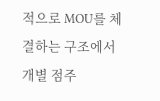적으로 MOU를 체결하는 구조에서 개별 점주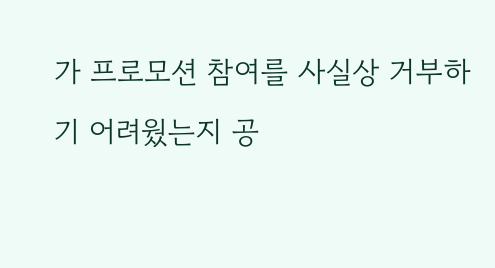가 프로모션 참여를 사실상 거부하기 어려웠는지 공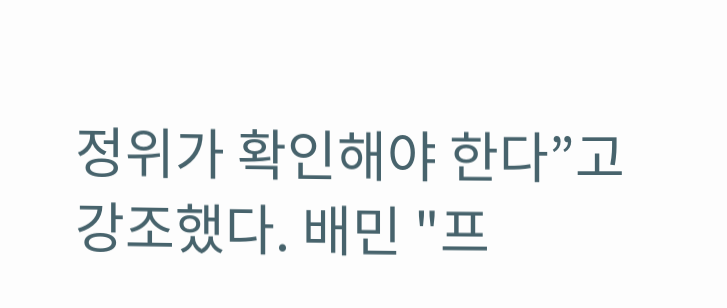정위가 확인해야 한다”고 강조했다. 배민 "프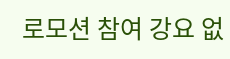로모션 참여 강요 없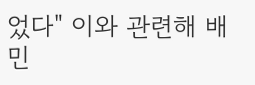었다" 이와 관련해 배민